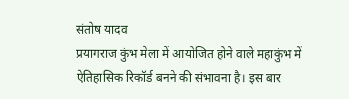संतोष यादव
प्रयागराज कुंभ मेला में आयोजित होने वाले महाकुंभ में ऐतिहासिक रिकॉर्ड बनने की संभावना है। इस बार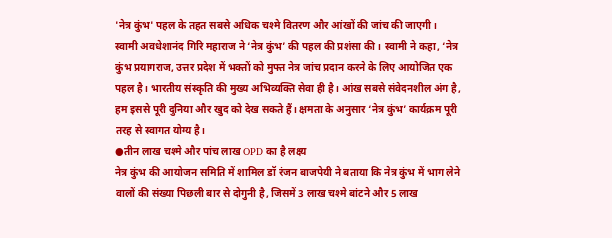'नेत्र कुंभ' पहल के तहत सबसे अधिक चश्मे वितरण और आंखों की जांच की जाएगी।
स्वामी अवधेशानंद गिरि महाराज ने ‘नेत्र कुंभ’ की पहल की प्रशंसा की। स्वामी ने कहा, ‘नेत्र कुंभ प्रयागराज, उत्तर प्रदेश में भक्तों को मुफ्त नेत्र जांच प्रदान करने के लिए आयोजित एक पहल है। भारतीय संस्कृति की मुख्य अभिव्यक्ति सेवा ही है। आंख सबसे संवेदनशील अंग है, हम इससे पूरी दुनिया और खुद को देख सकते हैं। क्षमता के अनुसार ‘नेत्र कुंभ’ कार्यक्रम पूरी तरह से स्वागत योग्य है।
●तीन लाख चश्मे और पांच लाख OPD का है लक्ष्य
नेत्र कुंभ की आयोजन समिति में शामिल डॉ रंजन बाजपेयी ने बताया कि नेत्र कुंभ में भाग लेने वालों की संख्या पिछली बार से दोगुनी है, जिसमें 3 लाख चश्मे बांटने और 5 लाख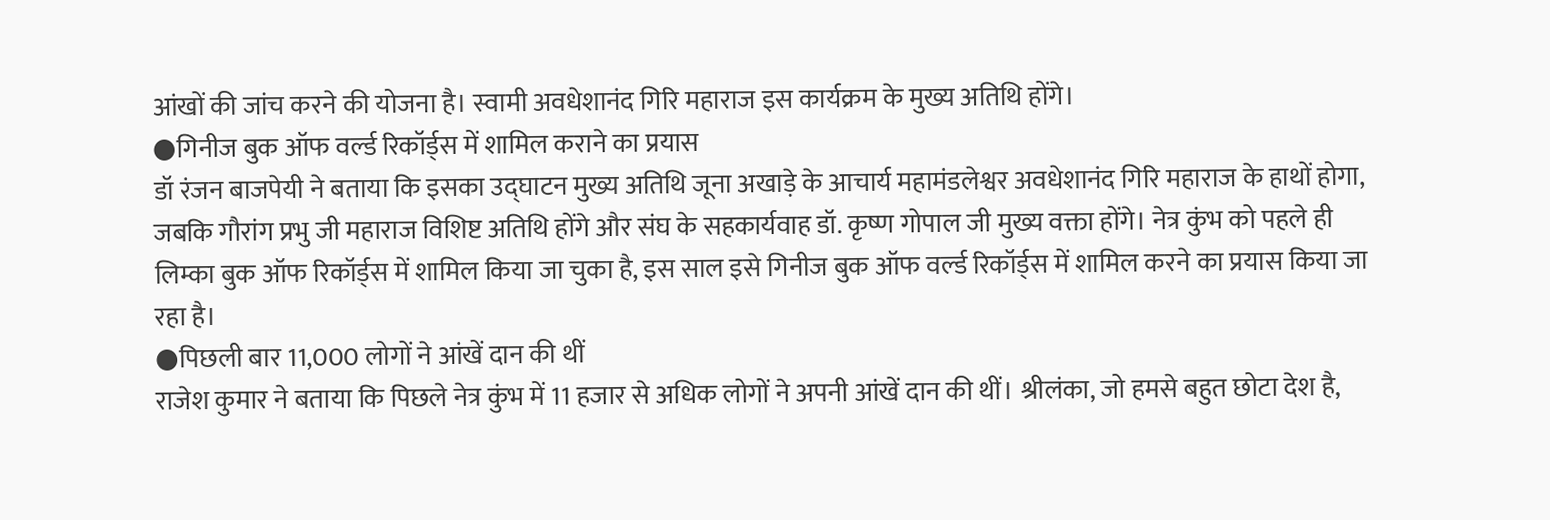आंखों की जांच करने की योजना है। स्वामी अवधेशानंद गिरि महाराज इस कार्यक्रम के मुख्य अतिथि होंगे।
●गिनीज बुक ऑफ वर्ल्ड रिकॉर्ड्स में शामिल कराने का प्रयास
डॉ रंजन बाजपेयी ने बताया कि इसका उद्घाटन मुख्य अतिथि जूना अखाड़े के आचार्य महामंडलेश्वर अवधेशानंद गिरि महाराज के हाथों होगा, जबकि गौरांग प्रभु जी महाराज विशिष्ट अतिथि होंगे और संघ के सहकार्यवाह डॉ. कृष्ण गोपाल जी मुख्य वक्ता होंगे। नेत्र कुंभ को पहले ही लिम्का बुक ऑफ रिकॉर्ड्स में शामिल किया जा चुका है, इस साल इसे गिनीज बुक ऑफ वर्ल्ड रिकॉर्ड्स में शामिल करने का प्रयास किया जा रहा है।
●पिछली बार 11,000 लोगों ने आंखें दान की थीं
राजेश कुमार ने बताया कि पिछले नेत्र कुंभ में 11 हजार से अधिक लोगों ने अपनी आंखें दान की थीं। श्रीलंका, जो हमसे बहुत छोटा देश है,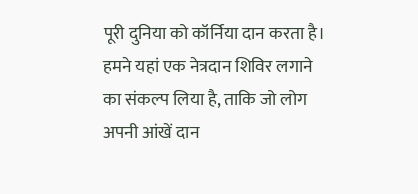पूरी दुनिया को कॉर्निया दान करता है। हमने यहां एक नेत्रदान शिविर लगाने का संकल्प लिया है, ताकि जो लोग अपनी आंखें दान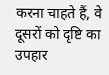करना चाहते हैं, वे दूसरों को दृष्टि का उपहार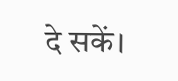दे सकें।